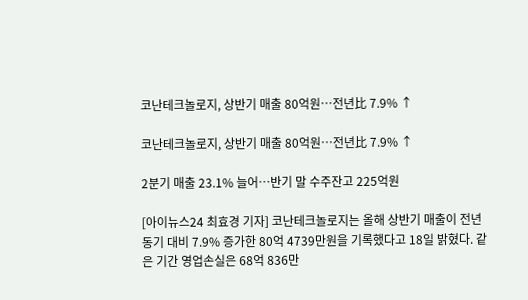코난테크놀로지, 상반기 매출 80억원⋯전년比 7.9% ↑

코난테크놀로지, 상반기 매출 80억원⋯전년比 7.9% ↑

2분기 매출 23.1% 늘어⋯반기 말 수주잔고 225억원

[아이뉴스24 최효경 기자] 코난테크놀로지는 올해 상반기 매출이 전년 동기 대비 7.9% 증가한 80억 4739만원을 기록했다고 18일 밝혔다. 같은 기간 영업손실은 68억 836만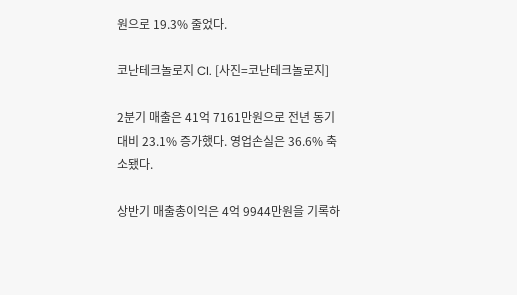원으로 19.3% 줄었다.

코난테크놀로지 CI. [사진=코난테크놀로지]

2분기 매출은 41억 7161만원으로 전년 동기 대비 23.1% 증가했다. 영업손실은 36.6% 축소됐다.

상반기 매출총이익은 4억 9944만원을 기록하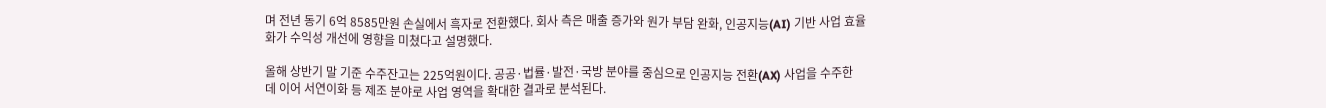며 전년 동기 6억 8585만원 손실에서 흑자로 전환했다. 회사 측은 매출 증가와 원가 부담 완화, 인공지능(AI) 기반 사업 효율화가 수익성 개선에 영향을 미쳤다고 설명했다.

올해 상반기 말 기준 수주잔고는 225억원이다. 공공·법률·발전·국방 분야를 중심으로 인공지능 전환(AX) 사업을 수주한 데 이어 서연이화 등 제조 분야로 사업 영역을 확대한 결과로 분석된다.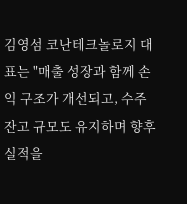김영섬 코난테크놀로지 대표는 "매출 성장과 함께 손익 구조가 개선되고, 수주잔고 규모도 유지하며 향후 실적을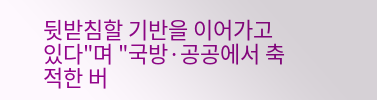뒷받침할 기반을 이어가고 있다"며 "국방·공공에서 축적한 버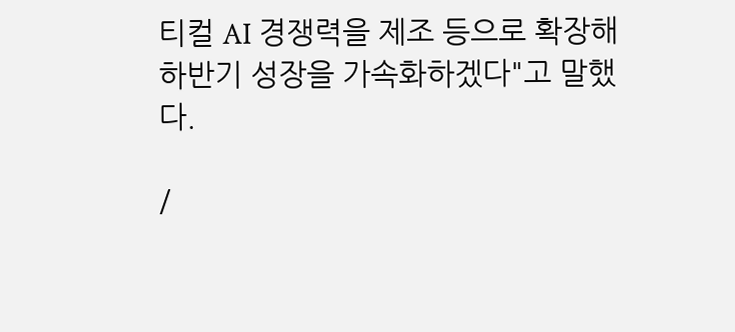티컬 AI 경쟁력을 제조 등으로 확장해 하반기 성장을 가속화하겠다"고 말했다.

/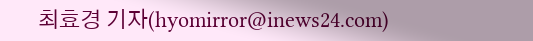최효경 기자(hyomirror@inews24.com)